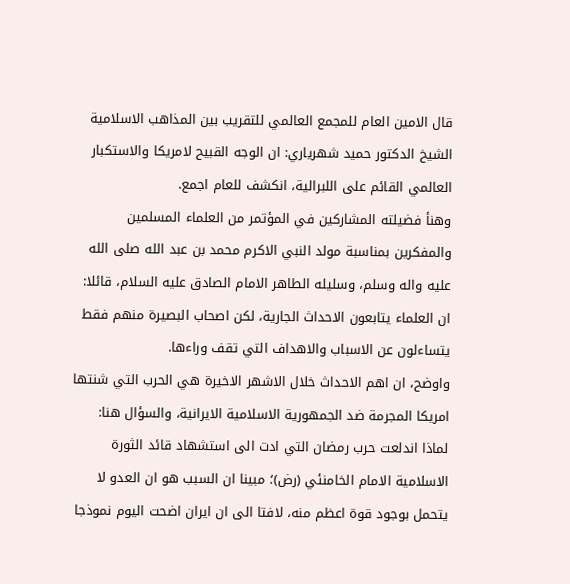قال الامين العام للمجمع العالمي للتقريب بين المذاهب الاسلامية الشيخ الدكتور حميد شهرياري: ان الوجه القبيح لامريكا والاستكبار العالمي القائم على اللبرالية، انكشف للعام اجمع.
وهنأ فضيلته المشاركين في المؤتمر من العلماء المسلمين والمفكرين بمناسبة مولد النبي الاكرم محمد بن عبد الله صلى الله عليه واله وسلم، وسليله الطاهر الامام الصادق عليه السلام، قائلا: ان العلماء يتابعون الاحداث الجارية، لكن اصحاب البصيرة منهم فقط يتساءلون عن الاسباب والاهداف التي تقف وراءها.
واوضح، ان اهم الاحداث خلال الاشهر الاخيرة هي الحرب التي شنتها امريكا المجرمة ضد الجمهورية الاسلامية الايرانية، والسؤال هنا: لماذا اندلعت حرب رمضان التي ادت الى استشهاد قائد الثورة الاسلامية الامام الخامنئي (رض)؛ مبينا ان السبب هو ان العدو لا يتحمل بوجود قوة اعظم منه، لافتا الى ان ايران اضحت اليوم نموذجا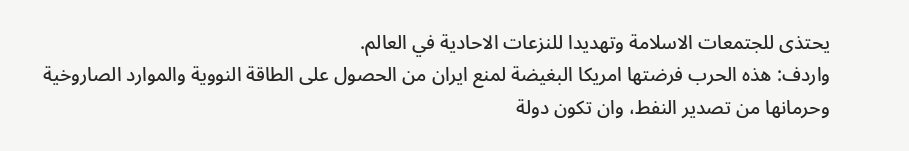يحتذى للجتمعات الاسلامة وتهديدا للنزعات الاحادية في العالم.
واردف: هذه الحرب فرضتها امريكا البغيضة لمنع ايران من الحصول على الطاقة النووية والموارد الصاروخية وحرمانها من تصدير النفط، وان تكون دولة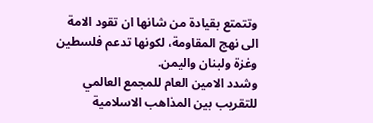وتتمتع بقيادة من شانها ان تقود الامة الى نهج المقاومة، لكونها تدعم فلسطين وغزة ولبنان واليمن.
وشدد الامين العام للمجمع العالمي للتقريب بين المذاهب الاسلامية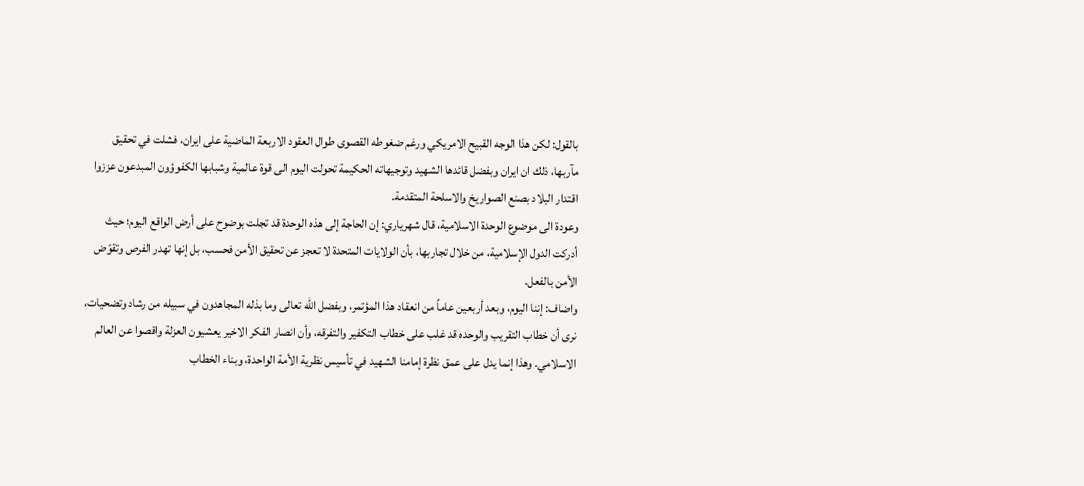بالقول: لكن هذا الوجه القبيح الامريكي ورغم ضغوطه القصوى طوال العقود الاربعة الماضية على ايران، فشلت في تحقيق مآربها، ذلك ان ايران وبفضل قائدها الشهيد وتوجيهاته الحكيمة تحولت اليوم الى قوة عالمية وشبابها الكفوؤون المبدعون عززوا اقتدار البلاد بصنع الصواريخ والاسلحة المتقدمة.
وعودة الى موضوع الوحدة الاسلامية، قال شهرياري: إن الحاجة إلى هذه الوحدة قد تجلت بوضوح على أرض الواقع اليوم؛ حيث أدركت الدول الإسلامية، من خلال تجاربها، بأن الولايات المتحدة لا تعجز عن تحقيق الأمن فحسب، بل إنها تهدر الفرص وتقوّض الأمن بالفعل.
واضاف: إننا اليوم، وبعد أربعين عاماً من انعقاد هذا المؤتمر، وبفضل الله تعالى وما بذله المجاهدون في سبيله من رشاد وتضحيات، نرى أن خطاب التقريب والوحده قد غلب على خطاب التكفير والتفرقه، وأن انصار الفكر الاخير يعشيون العزلة واقصوا عن العالم الاسلامي. وهذا إنما يدل على عمق نظرة إمامنا الشهيد في تأسيس نظرية الأمة الواحدة، وبناء الخطاب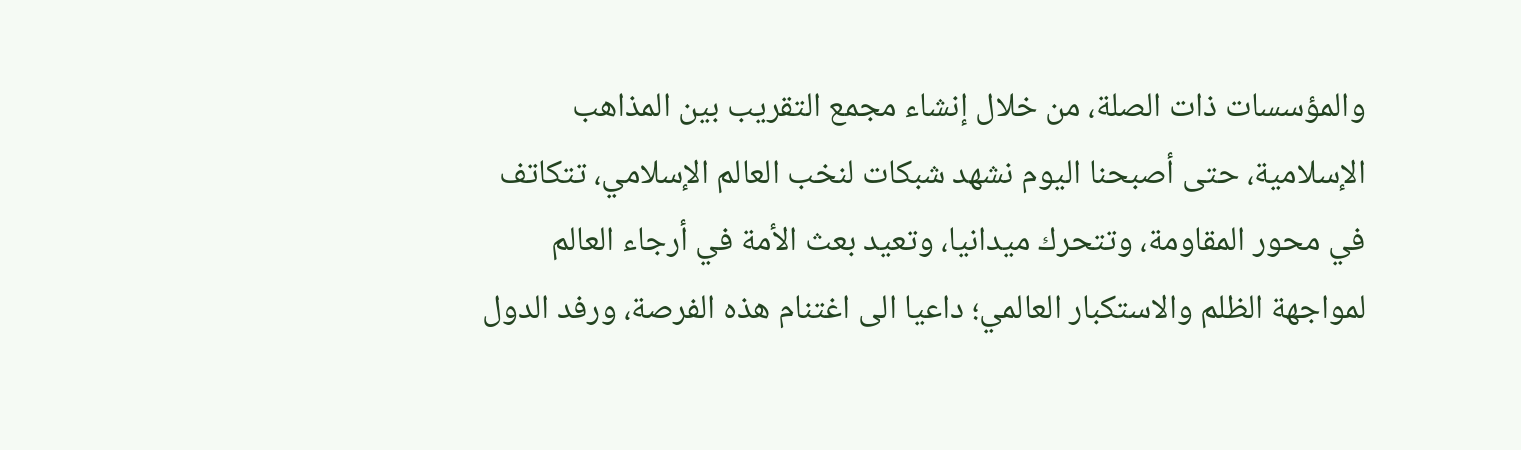والمؤسسات ذات الصلة، من خلال إنشاء مجمع التقريب بين المذاهب الإسلامية، حتى أصبحنا اليوم نشهد شبكات لنخب العالم الإسلامي، تتكاتف في محور المقاومة، وتتحرك ميدانيا، وتعيد بعث الأمة في أرجاء العالم لمواجهة الظلم والاستكبار العالمي؛ داعيا الى اغتنام هذه الفرصة، ورفد الدول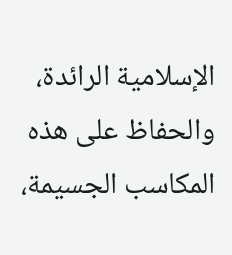الإسلامية الرائدة، والحفاظ على هذه المكاسب الجسيمة،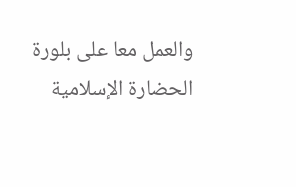والعمل معا على بلورة الحضارة الإسلامية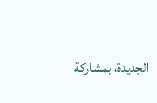الجديدة، بمشاركة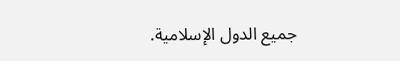جميع الدول الإسلامية.